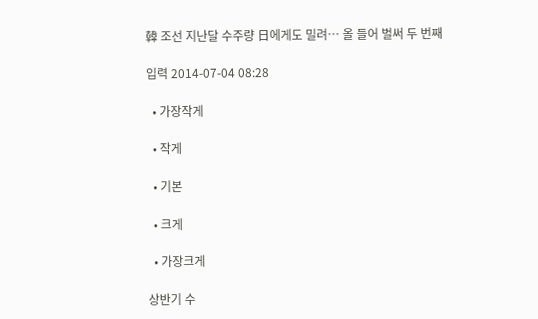韓 조선 지난달 수주량 日에게도 밀려… 올 들어 벌써 두 번째

입력 2014-07-04 08:28

  • 가장작게

  • 작게

  • 기본

  • 크게

  • 가장크게

상반기 수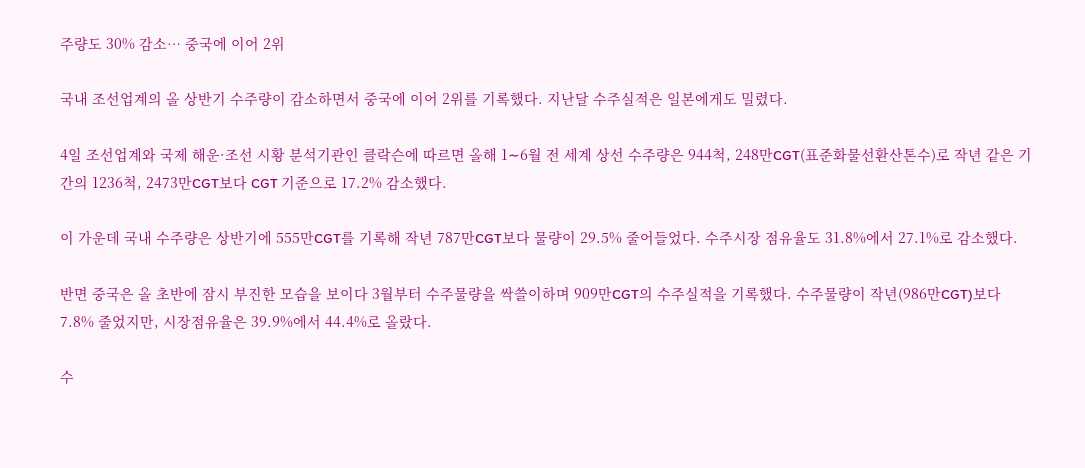주량도 30% 감소… 중국에 이어 2위

국내 조선업계의 올 상반기 수주량이 감소하면서 중국에 이어 2위를 기록했다. 지난달 수주실적은 일본에게도 밀렸다.

4일 조선업계와 국제 해운·조선 시황 분석기관인 클락슨에 따르면 올해 1∼6월 전 세계 상선 수주량은 944척, 248만CGT(표준화물선환산톤수)로 작년 같은 기간의 1236척, 2473만CGT보다 CGT 기준으로 17.2% 감소했다.

이 가운데 국내 수주량은 상반기에 555만CGT를 기록해 작년 787만CGT보다 물량이 29.5% 줄어들었다. 수주시장 점유율도 31.8%에서 27.1%로 감소했다.

반면 중국은 올 초반에 잠시 부진한 모습을 보이다 3월부터 수주물량을 싹쓸이하며 909만CGT의 수주실적을 기록했다. 수주물량이 작년(986만CGT)보다 7.8% 줄었지만, 시장점유율은 39.9%에서 44.4%로 올랐다.

수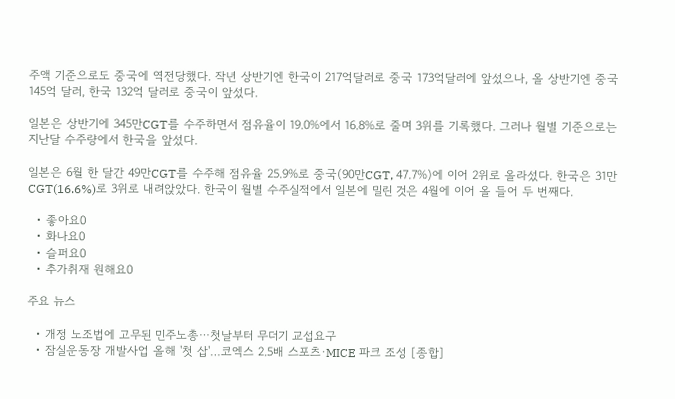주액 기준으로도 중국에 역전당했다. 작년 상반기엔 한국이 217억달러로 중국 173억달러에 앞섰으나, 올 상반기엔 중국 145억 달러, 한국 132억 달러로 중국이 앞섰다.

일본은 상반기에 345만CGT를 수주하면서 점유율이 19.0%에서 16.8%로 줄며 3위를 기록했다. 그러나 월별 기준으로는 지난달 수주량에서 한국을 앞섰다.

일본은 6월 한 달간 49만CGT를 수주해 점유율 25.9%로 중국(90만CGT, 47.7%)에 이어 2위로 올라섰다. 한국은 31만CGT(16.6%)로 3위로 내려앉았다. 한국이 월별 수주실적에서 일본에 밀린 것은 4월에 이어 올 들어 두 번째다.

  • 좋아요0
  • 화나요0
  • 슬퍼요0
  • 추가취재 원해요0

주요 뉴스

  • 개정 노조법에 고무된 민주노총⋯첫날부터 무더기 교섭요구
  • 잠실운동장 개발사업 올해 '첫 삽'…코엑스 2.5배 스포츠·MICE 파크 조성 [종합]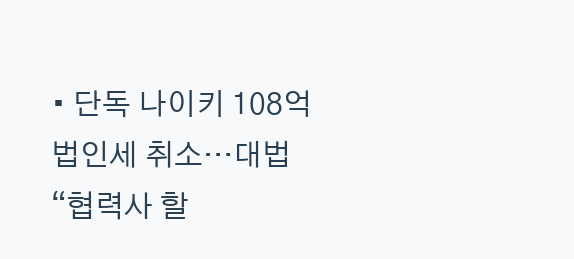• 단독 나이키 108억 법인세 취소…대법 “협력사 할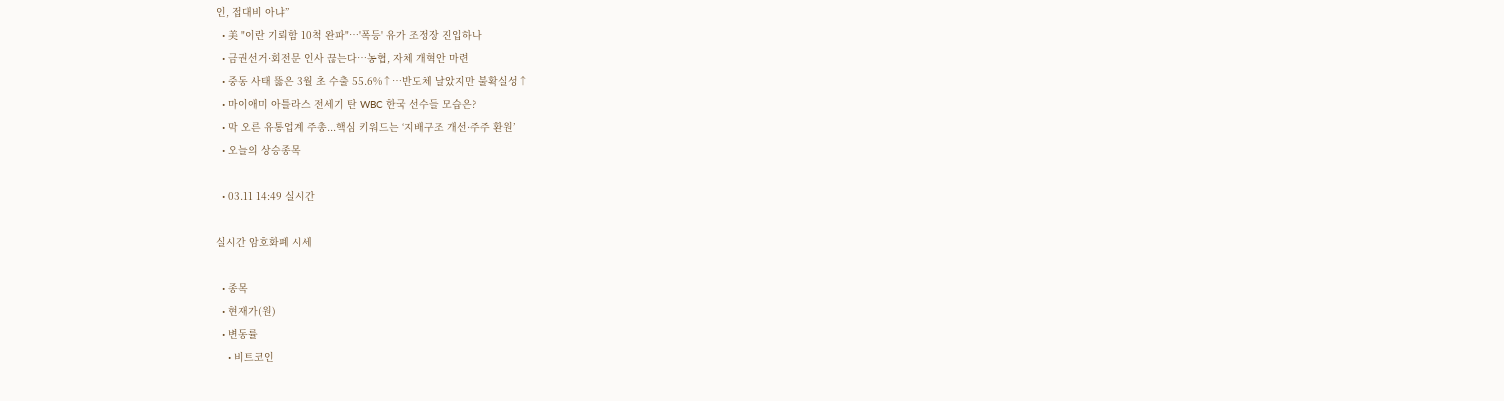인, 접대비 아냐”
  • 美 "이란 기뢰함 10척 완파"…'폭등' 유가 조정장 진입하나
  • 금권선거·회전문 인사 끊는다…농협, 자체 개혁안 마련
  • 중동 사태 뚫은 3월 초 수출 55.6%↑⋯반도체 날았지만 불확실성↑
  • 마이애미 아틀라스 전세기 탄 WBC 한국 선수들 모습은?
  • 막 오른 유통업계 주총...핵심 키워드는 ‘지배구조 개선·주주 환원’
  • 오늘의 상승종목

  • 03.11 14:49 실시간

실시간 암호화폐 시세

  • 종목
  • 현재가(원)
  • 변동률
    • 비트코인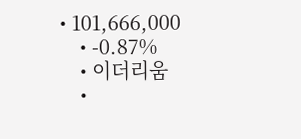• 101,666,000
    • -0.87%
    • 이더리움
    •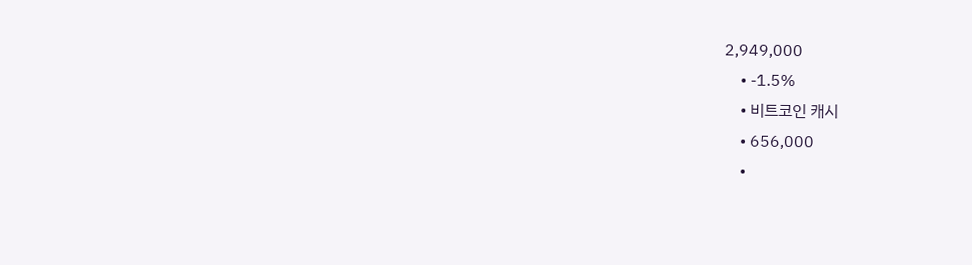2,949,000
    • -1.5%
    • 비트코인 캐시
    • 656,000
    •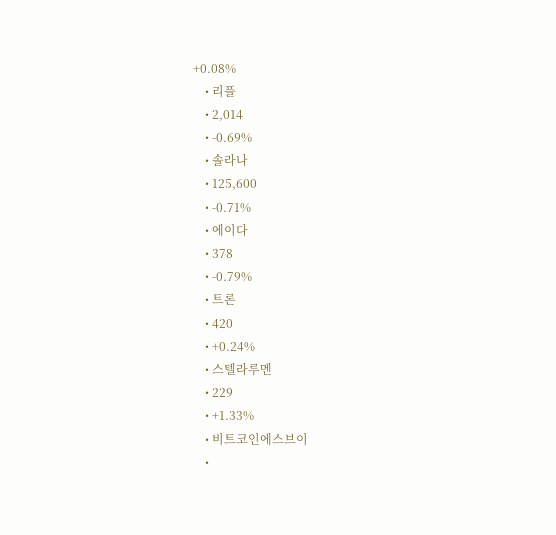+0.08%
    • 리플
    • 2,014
    • -0.69%
    • 솔라나
    • 125,600
    • -0.71%
    • 에이다
    • 378
    • -0.79%
    • 트론
    • 420
    • +0.24%
    • 스텔라루멘
    • 229
    • +1.33%
    • 비트코인에스브이
    •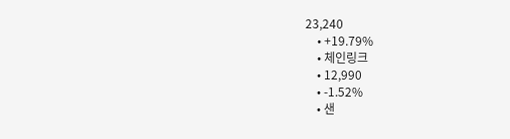23,240
    • +19.79%
    • 체인링크
    • 12,990
    • -1.52%
    • 샌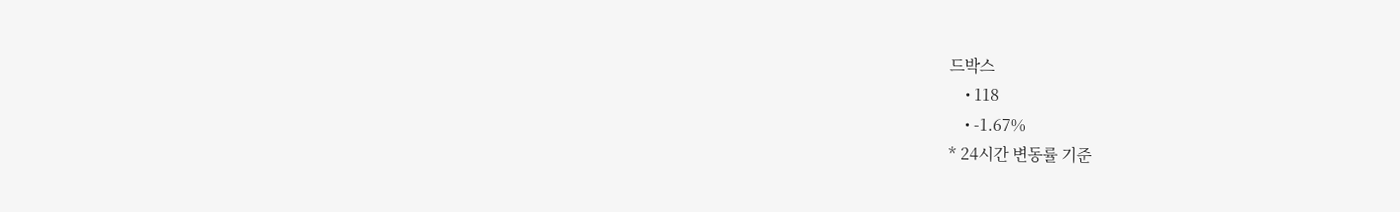드박스
    • 118
    • -1.67%
* 24시간 변동률 기준